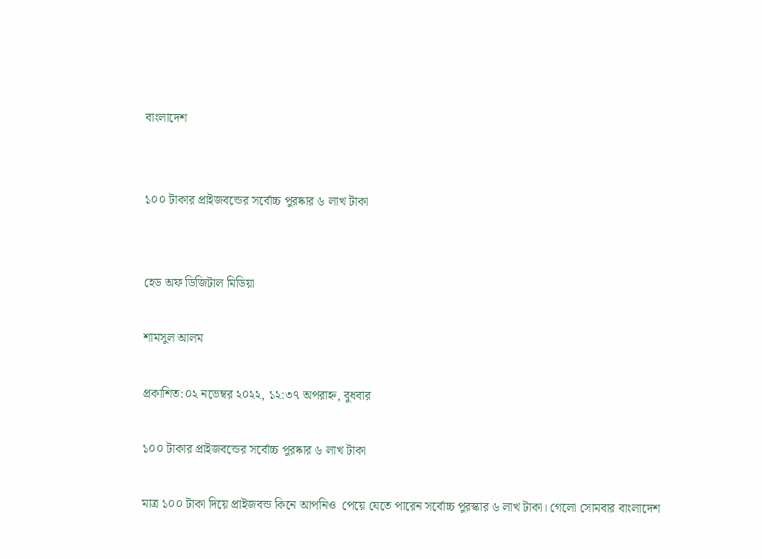বাংলাদেশ


১০০ টাকার প্রাইজবন্ডের সর্বোচ্চ পুরষ্কার ৬ লাখ টাকা


হেড অফ ডিজিটাল মিডিয়া

শামসুল আলম

প্রকাশিত:০২ নভেম্বর ২০২২, ১২:৩৭ অপরাহ্ন, বুধবার

১০০ টাকার প্রাইজবন্ডের সর্বোচ্চ পুরষ্কার ৬ লাখ টাকা

মাত্র ১০০ টাকা দিয়ে প্রাইজবন্ড কিনে আপনিও  পেয়ে যেতে পারেন সর্বোচ্চ পুরস্কার ৬ লাখ টাকা। গেলো সোমবার বাংলাদেশ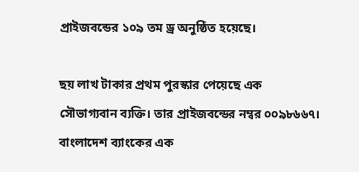প্রাইজবন্ডের ১০৯ তম ড্র অনুষ্ঠিত হয়েছে।

ছয় লাখ টাকার প্রথম পুরস্কার পেয়েছে এক সৌভাগ্যবান ব্যক্তি। তার প্রাইজবন্ডের নম্বর ০০৯৮৬৬৭। বাংলাদেশ ব্যাংকের এক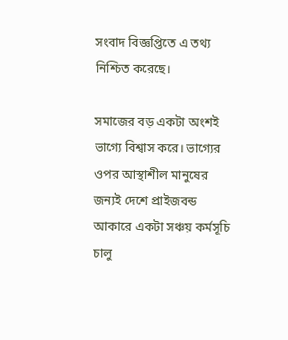সংবাদ বিজ্ঞপ্তিতে এ তথ্য নিশ্চিত করেছে।

সমাজের বড় একটা অংশই ভাগ্যে বিশ্বাস করে। ভাগ্যের ওপর আস্থাশীল মানুষের জন্যই দেশে প্রাইজবন্ড আকারে একটা সঞ্চয় কর্মসূচি চালু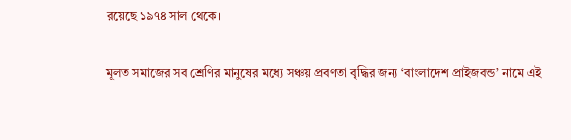রয়েছে ১৯৭৪ সাল থেকে।

মূলত সমাজের সব শ্রেণির মানুষের মধ্যে সঞ্চয় প্রবণতা বৃদ্ধির জন্য ‘বাংলাদেশ প্রাইজবন্ড’ নামে এই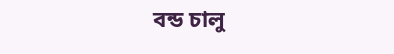বন্ড চালু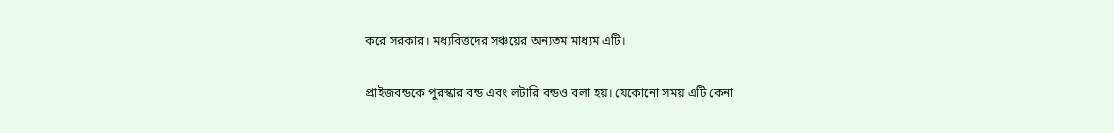করে সরকার। মধ্যবিত্তদের সঞ্চয়ের অন্যতম মাধ্যম এটি।

প্রাইজবন্ডকে পুরস্কার বন্ড এবং লটারি বন্ডও বলা হয়। যেকোনো সময় এটি কেনা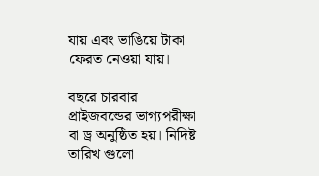যায় এবং ভাঙিয়ে টাকা ফেরত নেওয়া যায়।

বছরে চারবার প্রাইজবন্ডের ভাগ্যপরীক্ষা বা ড্র অনুষ্ঠিত হয়। নিদিষ্ট তারিখ গুলো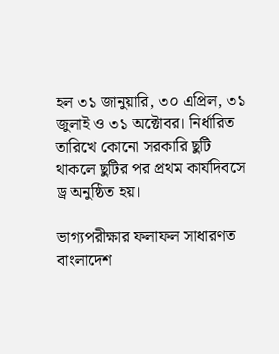হল ৩১ জানুয়ারি, ৩০ এপ্রিল, ৩১ জুলাই ও ৩১ অক্টোবর। নির্ধারিত তারিখে কোনো সরকারি ছুটি থাকলে ছুটির পর প্রথম কার্যদিবসে ড্র অনুষ্ঠিত হয়।

ভাগ্যপরীক্ষার ফলাফল সাধারণত বাংলাদেশ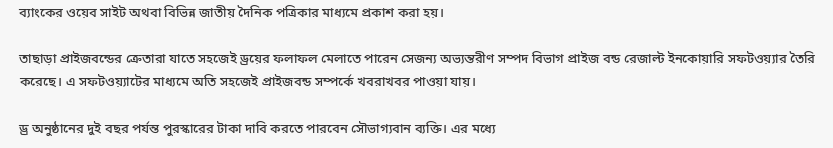ব্যাংকের ওয়েব সাইট অথবা বিভিন্ন জাতীয় দৈনিক পত্রিকার মাধ্যমে প্রকাশ করা হয়।

তাছাড়া প্রাইজবন্ডের ক্রেতারা যাতে সহজেই ড্রয়ের ফলাফল মেলাতে পারেন সেজন্য অভ্যন্তরীণ সম্পদ বিভাগ প্রাইজ বন্ড রেজাল্ট ইনকোয়ারি সফটওয়্যার তৈরি করেছে। এ সফটওয়্যাটের মাধ্যমে অতি সহজেই প্রাইজবন্ড সম্পর্কে খবরাখবর পাওয়া যায়।

ড্র অনুষ্ঠানের দুই বছর পর্যন্ত পুরস্কারের টাকা দাবি করতে পারবেন সৌভাগ্যবান ব্যক্তি। এর মধ্যে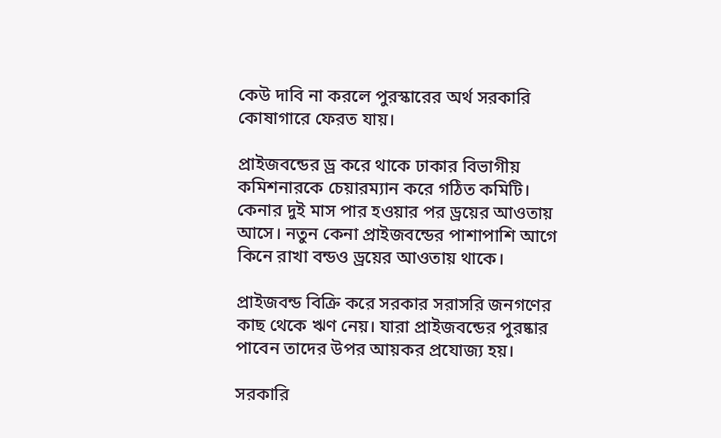কেউ দাবি না করলে পুরস্কারের অর্থ সরকারি কোষাগারে ফেরত যায়।

প্রাইজবন্ডের ড্র করে থাকে ঢাকার বিভাগীয় কমিশনারকে চেয়ারম্যান করে গঠিত কমিটি। কেনার দুই মাস পার হওয়ার পর ড্রয়ের আওতায় আসে। নতুন কেনা প্রাইজবন্ডের পাশাপাশি আগে কিনে রাখা বন্ডও ড্রয়ের আওতায় থাকে।

প্রাইজবন্ড বিক্রি করে সরকার সরাসরি জনগণের কাছ থেকে ঋণ নেয়। যারা প্রাইজবন্ডের পুরষ্কার পাবেন তাদের উপর আয়কর প্রযোজ্য হয়।

সরকারি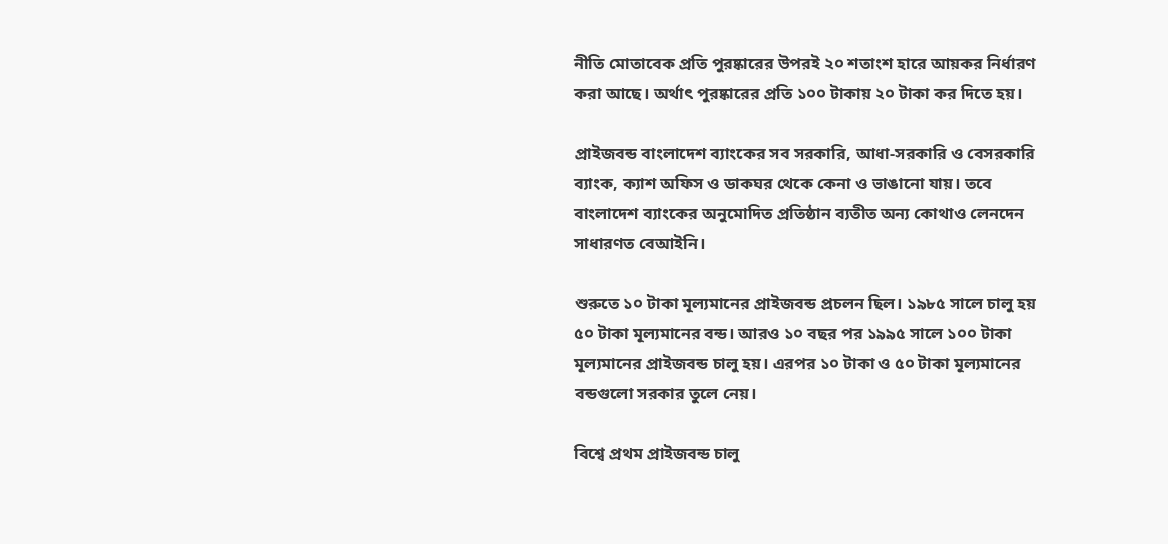নীতি মোতাবেক প্রতি পুরষ্কারের উপরই ২০ শতাংশ হারে আয়কর নির্ধারণ করা আছে। অর্থাৎ পুরষ্কারের প্রতি ১০০ টাকায় ২০ টাকা কর দিতে হয়।

প্রাইজবন্ড বাংলাদেশ ব্যাংকের সব সরকারি, আধা-সরকারি ও বেসরকারি ব্যাংক, ক্যাশ অফিস ও ডাকঘর থেকে কেনা ও ভাঙানো যায়। তবে বাংলাদেশ ব্যাংকের অনুমোদিত প্রতিষ্ঠান ব্যতীত অন্য কোথাও লেনদেন সাধারণত বেআইনি।

শুরুতে ১০ টাকা মূল্যমানের প্রাইজবন্ড প্রচলন ছিল। ১৯৮৫ সালে চালু হয় ৫০ টাকা মূল্যমানের বন্ড। আরও ১০ বছর পর ১৯৯৫ সালে ১০০ টাকা মূল্যমানের প্রাইজবন্ড চালু হয়। এরপর ১০ টাকা ও ৫০ টাকা মূল্যমানের বন্ডগুলো সরকার তুলে নেয়।

বিশ্বে প্রথম প্রাইজবন্ড চালু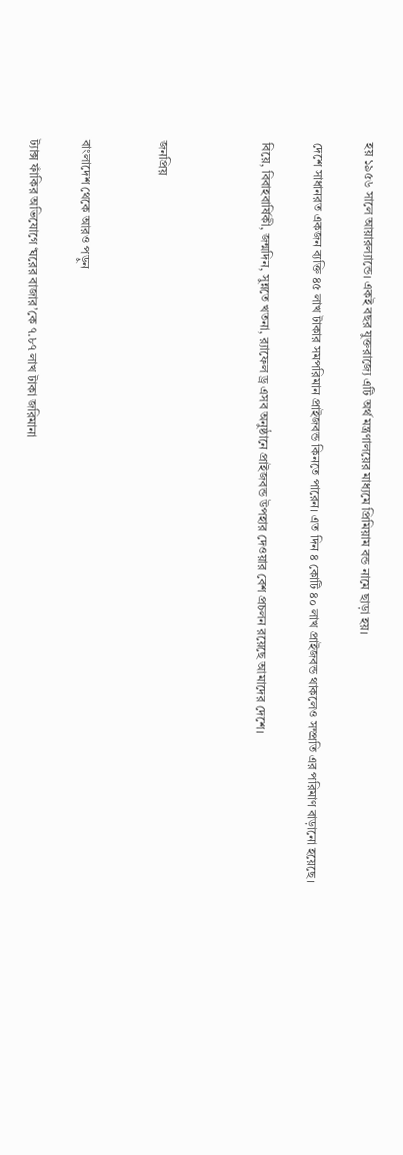হয় ১৯৫৬ সালে আয়ারল্যান্ডে। একই বছর যুক্তরাজ্যে এটি অর্থ মন্ত্রণালয়ের মাধ্যমে প্রিমিয়াম বন্ড নামে ছাড়া হয়।

দেশে সাধানরত একজন ব্যক্তি ৪৫ লাখ টাকার সমপরিমান প্রাইজবন্ড কিনতে পারেন। এত দিন ৪ কোটি ৪০ লাখ প্রাইজবন্ড থাকলেও সম্প্রতি এর পরিমাণ বাড়ানো হয়েছে।

বিয়ে, বিবাহবার্ষিকী, জন্মদিন, সুন্নতে খতনা, র‍্যাফেল ড্র এসব অনুষ্ঠানে প্রাইজবন্ড উপহার দেওয়ার বেশ প্রচলন রয়েছে আমাদের দেশে।



জনপ্রিয়


বাংলাদেশ থেকে আরও পড়ুন

ট্যাক্স ফাঁকির অভিযোগে ‘ঘরের বাজার’কে ৭.৮৭ লাখ টাকা জরিমানা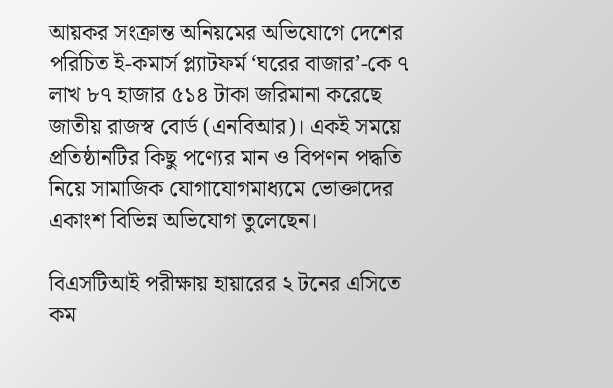আয়কর সংক্রান্ত অনিয়মের অভিযোগে দেশের পরিচিত ই-কমার্স প্ল্যাটফর্ম ‘ঘরের বাজার’-কে ৭ লাখ ৮৭ হাজার ৫১৪ টাকা জরিমানা করেছে জাতীয় রাজস্ব বোর্ড (এনবিআর)। একই সময়ে প্রতিষ্ঠানটির কিছু পণ্যের মান ও বিপণন পদ্ধতি নিয়ে সামাজিক যোগাযোগমাধ্যমে ভোক্তাদের একাংশ বিভিন্ন অভিযোগ তুলেছেন।

বিএসটিআই পরীক্ষায় হায়ারের ২ টনের এসিতে কম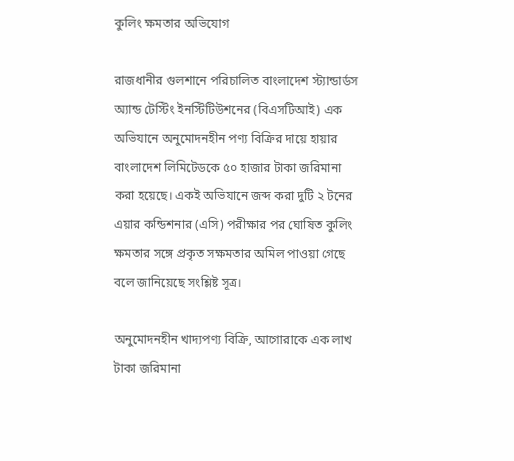কুলিং ক্ষমতার অভিযোগ

রাজধানীর গুলশানে পরিচালিত বাংলাদেশ স্ট্যান্ডার্ডস অ্যান্ড টেস্টিং ইনস্টিটিউশনের (বিএসটিআই) এক অভিযানে অনুমোদনহীন পণ্য বিক্রির দায়ে হায়ার বাংলাদেশ লিমিটেডকে ৫০ হাজার টাকা জরিমানা করা হয়েছে। একই অভিযানে জব্দ করা দুটি ২ টনের এয়ার কন্ডিশনার (এসি) পরীক্ষার পর ঘোষিত কুলিং ক্ষমতার সঙ্গে প্রকৃত সক্ষমতার অমিল পাওয়া গেছে বলে জানিয়েছে সংশ্লিষ্ট সূত্র।

অনুমোদনহীন খাদ্যপণ্য বিক্রি, আগোরাকে এক লাখ টাকা জরিমানা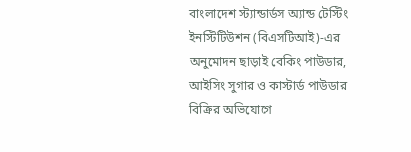বাংলাদেশ স্ট্যান্ডার্ডস অ্যান্ড টেস্টিং ইনস্টিটিউশন (বিএসটিআই)-এর অনুমোদন ছাড়াই বেকিং পাউডার, আইসিং সুগার ও কাস্টার্ড পাউডার বিক্রির অভিযোগে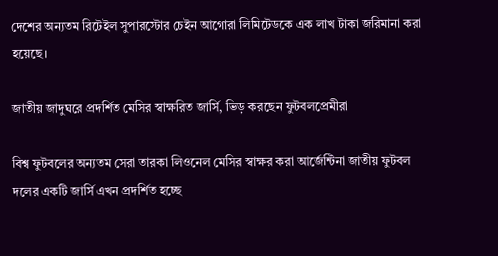দেশের অন্যতম রিটেইল সুপারস্টোর চেইন আগোরা লিমিটেডকে এক লাখ টাকা জরিমানা করা হয়েছে।

জাতীয় জাদুঘরে প্রদর্শিত মেসির স্বাক্ষরিত জার্সি, ভিড় করছেন ফুটবলপ্রেমীরা

বিশ্ব ফুটবলের অন্যতম সেরা তারকা লিওনেল মেসির স্বাক্ষর করা আর্জেন্টিনা জাতীয় ফুটবল দলের একটি জার্সি এখন প্রদর্শিত হচ্ছে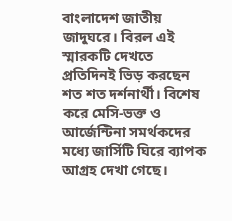বাংলাদেশ জাতীয় জাদুঘরে। বিরল এই স্মারকটি দেখতে প্রতিদিনই ভিড় করছেন শত শত দর্শনার্থী। বিশেষ করে মেসি-ভক্ত ও আর্জেন্টিনা সমর্থকদের মধ্যে জার্সিটি ঘিরে ব্যাপক আগ্রহ দেখা গেছে।